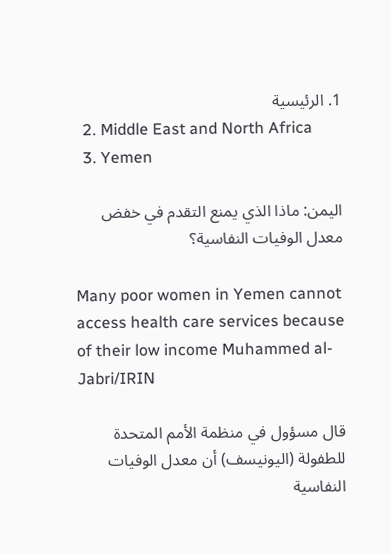1. الرئيسية
  2. Middle East and North Africa
  3. Yemen

اليمن: ماذا الذي يمنع التقدم في خفض معدل الوفيات النفاسية؟

Many poor women in Yemen cannot access health care services because of their low income Muhammed al-Jabri/IRIN

قال مسؤول في منظمة الأمم المتحدة للطفولة (اليونيسف) أن معدل الوفيات النفاسية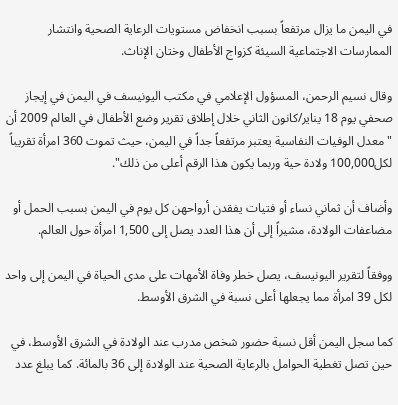في اليمن ما يزال مرتفعاً بسبب انخفاض مستويات الرعاية الصحية وانتشار الممارسات الاجتماعية السيئة كزواج الأطفال وختان الإناث.

وقال نسيم الرحمن، المسؤول الإعلامي في مكتب اليونيسف في اليمن في إيجاز صحفي يوم 18 يناير/كانون الثاني خلال إطلاق تقرير وضع الأطفال في العالم 2009 أن "معدل الوفيات النفاسية يعتبر مرتفعاً جداً في اليمن، حيث تموت 360 امرأة تقريباً لكل100,000 ولادة حية وربما يكون هذا الرقم أعلى من ذلك".

وأضاف أن ثماني نساء أو فتيات يفقدن أرواحهن كل يوم في اليمن بسبب الحمل أو مضاعفات الولادة، مشيراً إلى أن هذا العدد يصل إلى 1,500 امرأة حول العالم.

ووفقاً لتقرير اليونيسف، يصل خطر وفاة الأمهات على مدى الحياة في اليمن إلى واحد لكل 39 امرأة مما يجعلها أعلى نسبة في الشرق الأوسط.

كما سجل اليمن أقل نسبة حضور شخص مدرب عند الولادة في الشرق الأوسط، في حين تصل تغطية الحوامل بالرعاية الصحية عند الولادة إلى 36 بالمائة. كما يبلغ عدد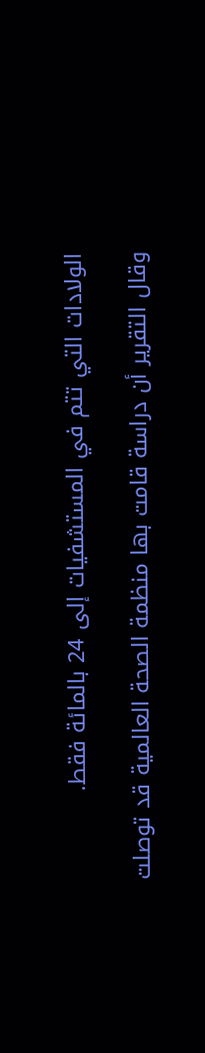الولادات التي تتم في المستشفيات إلى 24 بالمائة فقط.

وقال التقرير أن دراسة قامت بها منظمة الصحة العالمية قد توصلت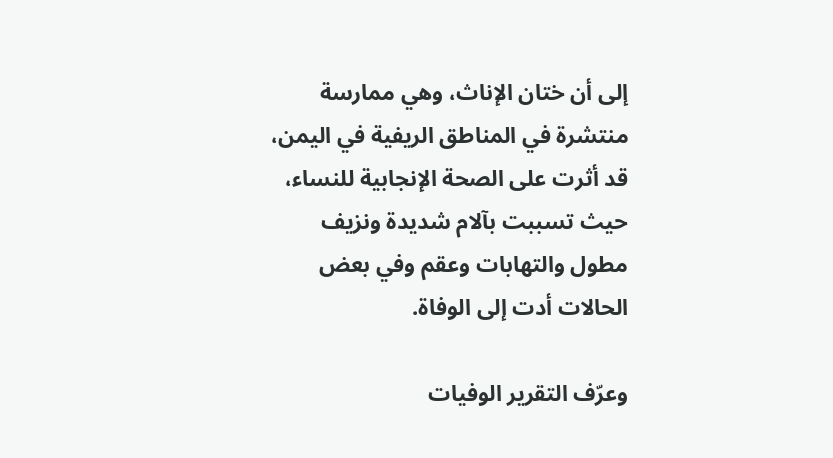إلى أن ختان الإناث، وهي ممارسة منتشرة في المناطق الريفية في اليمن، قد أثرت على الصحة الإنجابية للنساء، حيث تسببت بآلام شديدة ونزيف مطول والتهابات وعقم وفي بعض الحالات أدت إلى الوفاة.

وعرّف التقرير الوفيات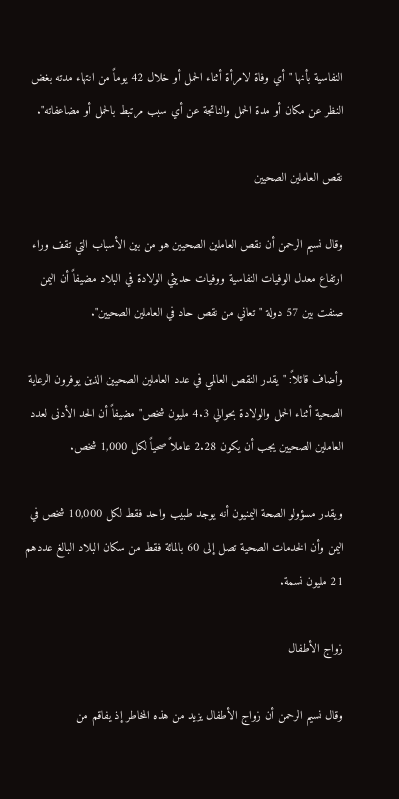النفاسية بأنها "أي وفاة لامرأة أثناء الحمل أو خلال 42 يوماً من انتهاء مدته بغض النظر عن مكان أو مدة الحمل والناتجة عن أي سبب مرتبط بالحمل أو مضاعفاته".

نقص العاملين الصحيين

وقال نسيم الرحمن أن نقص العاملين الصحيين هو من بين الأسباب التي تقف وراء ارتفاع معدل الوفيات النفاسية ووفيات حديثي الولادة في البلاد مضيفاً أن اليمن صنفت بين 57 دولة "تعاني من نقص حاد في العاملين الصحيين".

وأضاف قائلاً: "يقدر النقص العالمي في عدد العاملين الصحيين الذين يوفرون الرعاية الصحية أثناء الحمل والولادة بحوالي 4.3 مليون شخص" مضيفاً أن الحد الأدنى لعدد العاملين الصحيين يجب أن يكون 2.28 عاملاً صحياً لكل 1,000 شخص.

ويقدر مسؤولو الصحة اليمنيون أنه يوجد طبيب واحد فقط لكل 10,000 شخص في اليمن وأن الخدمات الصحية تصل إلى 60 بالمائة فقط من سكان البلاد البالغ عددهم 21 مليون نسمة.

زواج الأطفال

وقال نسيم الرحمن أن زواج الأطفال يزيد من هذه المخاطر إذ يفاقم من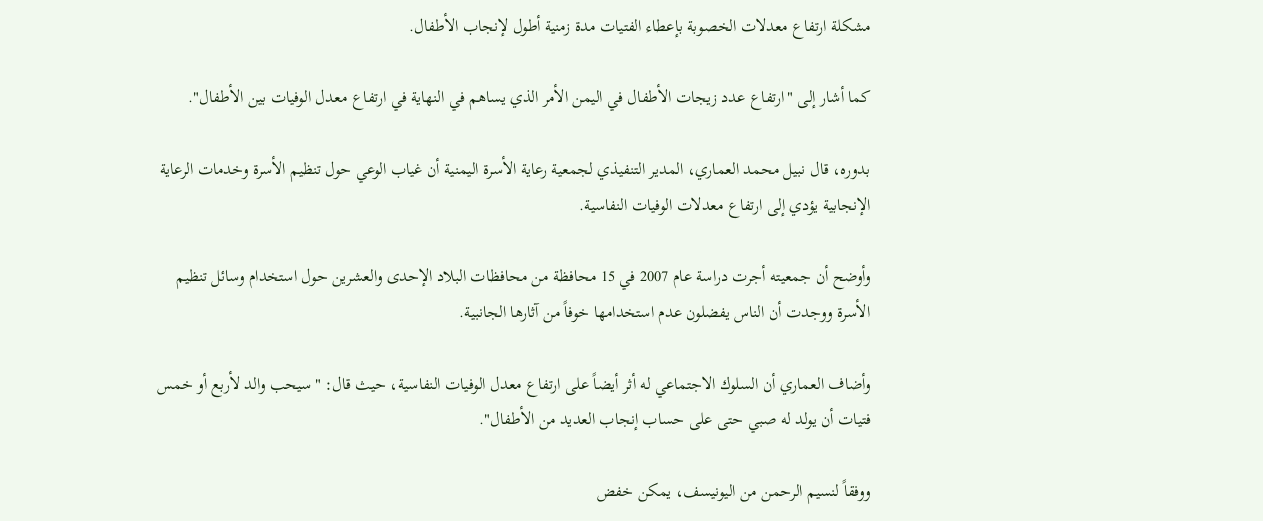مشكلة ارتفاع معدلات الخصوبة بإعطاء الفتيات مدة زمنية أطول لإنجاب الأطفال.

كما أشار إلى "ارتفاع عدد زيجات الأطفال في اليمن الأمر الذي يساهم في النهاية في ارتفاع معدل الوفيات بين الأطفال".

بدوره، قال نبيل محمد العماري، المدير التنفيذي لجمعية رعاية الأسرة اليمنية أن غياب الوعي حول تنظيم الأسرة وخدمات الرعاية الإنجابية يؤدي إلى ارتفاع معدلات الوفيات النفاسية.

وأوضح أن جمعيته أجرت دراسة عام 2007 في 15 محافظة من محافظات البلاد الإحدى والعشرين حول استخدام وسائل تنظيم الأسرة ووجدت أن الناس يفضلون عدم استخدامها خوفاً من آثارها الجانبية.

وأضاف العماري أن السلوك الاجتماعي له أثر أيضاً على ارتفاع معدل الوفيات النفاسية، حيث قال: "سيحب والد لأربع أو خمس فتيات أن يولد له صبي حتى على حساب إنجاب العديد من الأطفال".

ووفقاً لنسيم الرحمن من اليونيسف، يمكن خفض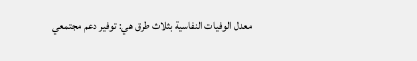معدل الوفيات النفاسية بثلاث طرق هي: توفير دعم مجتمعي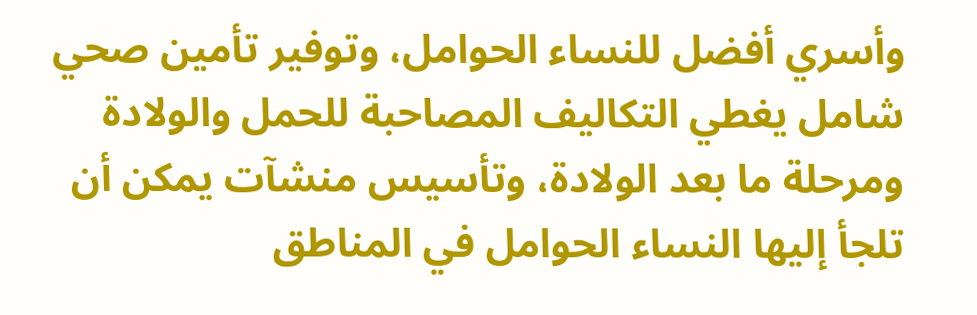وأسري أفضل للنساء الحوامل، وتوفير تأمين صحي شامل يغطي التكاليف المصاحبة للحمل والولادة ومرحلة ما بعد الولادة، وتأسيس منشآت يمكن أن تلجأ إليها النساء الحوامل في المناطق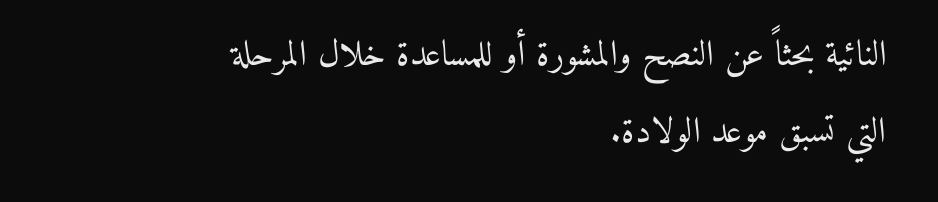النائية بحثاً عن النصح والمشورة أو للمساعدة خلال المرحلة التي تسبق موعد الولادة.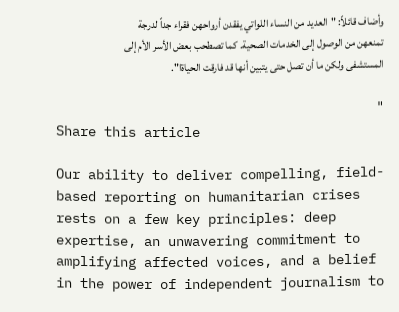وأضاف قائلاً: "العديد من النساء اللواتي يفقدن أرواحهن فقراء جداً لدرجة تمنعهن من الوصول إلى الخدمات الصحية. كما تصطحب بعض الأسر الأم إلى المستشفى ولكن ما أن تصل حتى يتبين أنها قد فارقت الحياةا".

"
Share this article

Our ability to deliver compelling, field-based reporting on humanitarian crises rests on a few key principles: deep expertise, an unwavering commitment to amplifying affected voices, and a belief in the power of independent journalism to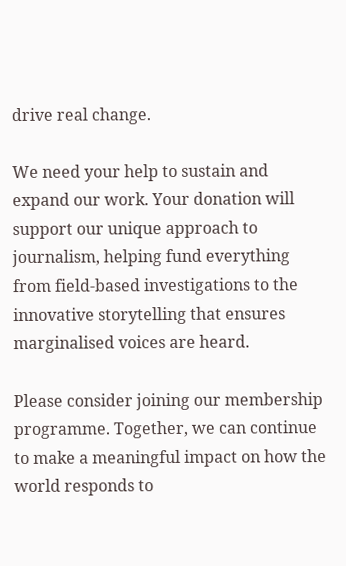drive real change.

We need your help to sustain and expand our work. Your donation will support our unique approach to journalism, helping fund everything from field-based investigations to the innovative storytelling that ensures marginalised voices are heard.

Please consider joining our membership programme. Together, we can continue to make a meaningful impact on how the world responds to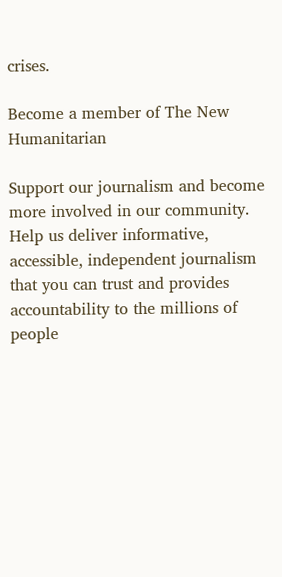crises.

Become a member of The New Humanitarian

Support our journalism and become more involved in our community. Help us deliver informative, accessible, independent journalism that you can trust and provides accountability to the millions of people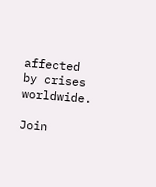affected by crises worldwide.

Join